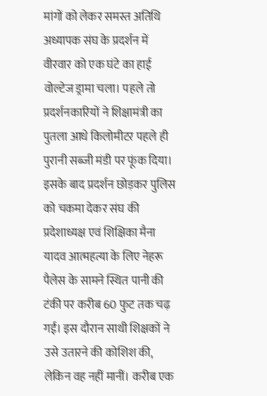मांगों को लेकर समस्त अतिथि अध्यापक संघ के प्रदर्शन में वीरवार को एक घंटे का हाई वोल्टेज ड्रामा चला। पहले तो प्रदर्शनकारियों ने शिक्षामंत्री का पुतला आधे किलोमीटर पहले ही पुरानी सब्जी मंडी पर फूंक दिया। इसके बाद प्रदर्शन छोड़कर पुलिस को चकमा देकर संघ की प्रदेशाध्यक्ष एवं शिक्षिका मैना यादव आत्महत्या के लिए नेहरू पैलेस के सामने स्थित पानी की टंकी पर करीब 60 फुट तक चढ़ गईं। इस दौरान साथी शिक्षकों ने उसे उतारने की कोशिश की, लेकिन वह नहीं मानीं। करीब एक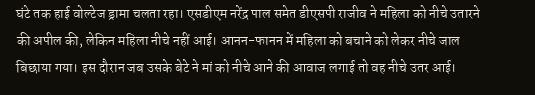घंटे तक हाई वोल्टेज ड्रामा चलता रहा। एसडीएम नरेंद्र पाल समेत डीएसपी राजीव ने महिला को नीचे उतारने की अपील की, लेकिन महिला नीचे नहीं आई। आनन-फानन में महिला को बचाने को लेकर नीचे जाल बिछाया गया। इस दौरान जब उसके बेटे ने मां को नीचे आने की आवाज लगाई तो वह नीचे उतर आई।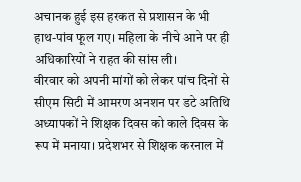अचानक हुई इस हरकत से प्रशासन के भी हाथ-पांव फूल गए। महिला के नीचे आने पर ही अधिकारियों ने राहत की सांस ली।
वीरवार को अपनी मांगों को लेकर पांच दिनों से सीएम सिटी में आमरण अनशन पर डटे अतिथि अध्यापकों ने शिक्षक दिवस को काले दिवस के रूप में मनाया। प्रदेशभर से शिक्षक करनाल में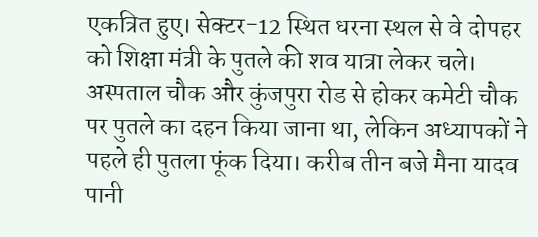एकत्रित हुए। सेक्टर-12 स्थित धरना स्थल से वे दोपहर को शिक्षा मंत्री के पुतले की शव यात्रा लेकर चले। अस्पताल चौक और कुंजपुरा रोड से होकर कमेटी चौक पर पुतले का दहन किया जाना था, लेकिन अध्यापकों ने पहले ही पुतला फूंक दिया। करीब तीन बजे मैना यादव पानी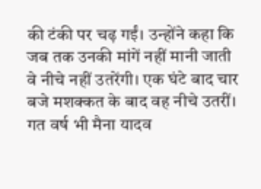की टंकी पर चढ़ गईं। उन्होंने कहा कि जब तक उनकी मांगें नहीं मानी जाती वे नीचे नहीं उतरेंगी। एक घंटे बाद चार बजे मशक्कत के बाद वह नीचे उतरीं। गत वर्ष भी मैना यादव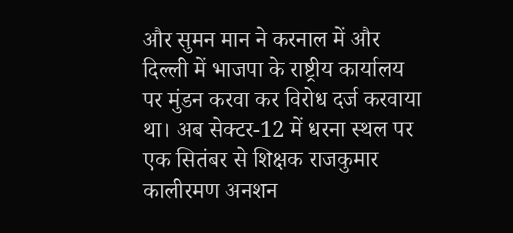और सुमन मान ने करनाल में और दिल्ली में भाजपा के राष्ट्रीय कार्यालय पर मुंडन करवा कर विरोध दर्ज करवाया था। अब सेक्टर-12 में धरना स्थल पर एक सितंबर से शिक्षक राजकुमार कालीरमण अनशन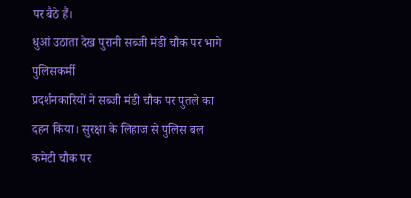पर बैठे हैं।
धुआं उठाता देख पुरानी सब्जी मंडी चौक पर भागे पुलिसकर्मी
प्रदर्शनकारियों ने सब्जी मंडी चौक पर पुतले का दहन किया। सुरक्षा के लिहाज से पुलिस बल कमेटी चौक पर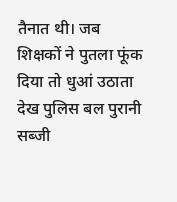तैनात थी। जब शिक्षकों ने पुतला फूंक दिया तो धुआं उठाता देख पुलिस बल पुरानी सब्जी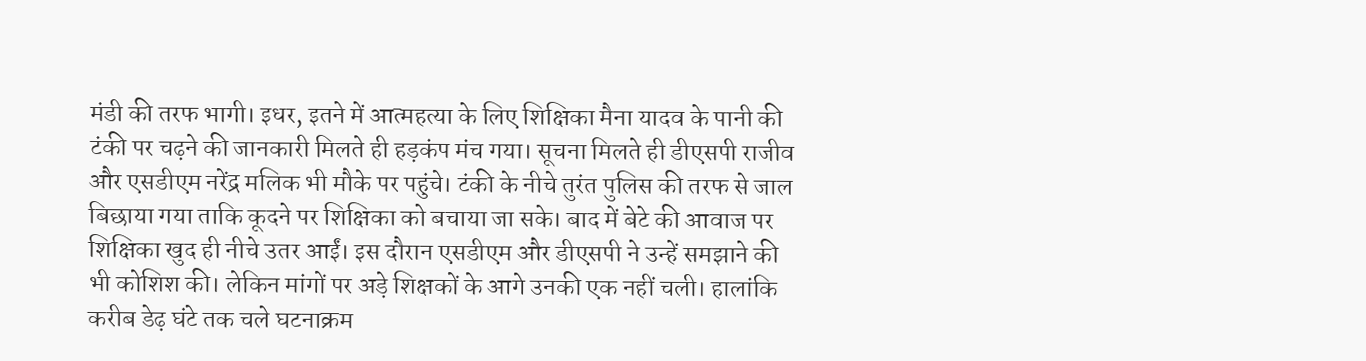मंडी की तरफ भागी। इधर, इतने में आत्महत्या के लिए शिक्षिका मैना यादव के पानी की टंकी पर चढ़ने की जानकारी मिलते ही हड़कंप मंच गया। सूचना मिलते ही डीएसपी राजीव और एसडीएम नरेंद्र मलिक भी मौके पर पहुंचे। टंकी के नीचे तुरंत पुलिस की तरफ से जाल बिछाया गया ताकि कूदने पर शिक्षिका को बचाया जा सके। बाद में बेटे की आवाज पर शिक्षिका खुद ही नीचे उतर आईं। इस दौरान एसडीएम और डीएसपी ने उन्हें समझाने की भी कोशिश की। लेकिन मांगों पर अड़े शिक्षकों के आगे उनकी एक नहीं चली। हालांकि करीब डेढ़ घंटे तक चले घटनाक्रम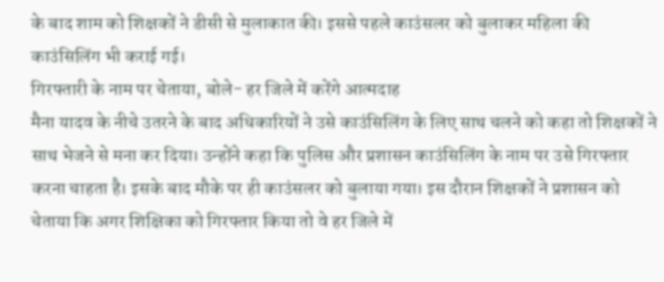के बाद शाम को शिक्षकों ने डीसी से मुलाकात की। इससे पहले काउंसलर को बुलाकर महिला की काउंसिलिंग भी कराई गई।
गिरफ्तारी के नाम पर चेताया, बोले- हर जिले में करेंगे आत्मदाह
मैना यादव के नीचे उतरने के बाद अधिकारियों ने उसे काउंसिलिंग के लिए साथ चलने को कहा तो शिक्षकों ने साथ भेजने से मना कर दिया। उन्होंने कहा कि पुलिस और प्रशासन काउंसिलिंग के नाम पर उसे गिरफ्तार करना चाहता है। इसके बाद मौके पर ही काउंसलर को बुलाया गया। इस दौरान शिक्षकों ने प्रशासन को चेताया कि अगर शिक्षिका को गिरफ्तार किया तो वे हर जिले में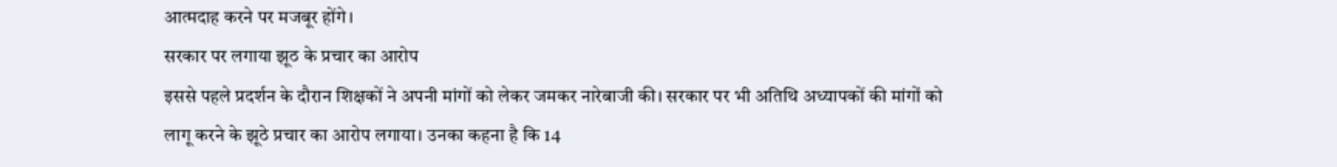आत्मदाह करने पर मजबूर होंगे।
सरकार पर लगाया झूठ के प्रचार का आरोप
इससे पहले प्रदर्शन के दौरान शिक्षकों ने अपनी मांगों को लेकर जमकर नारेबाजी की। सरकार पर भी अतिथि अध्यापकों की मांगों को लागू करने के झूठे प्रचार का आरोप लगाया। उनका कहना है कि 14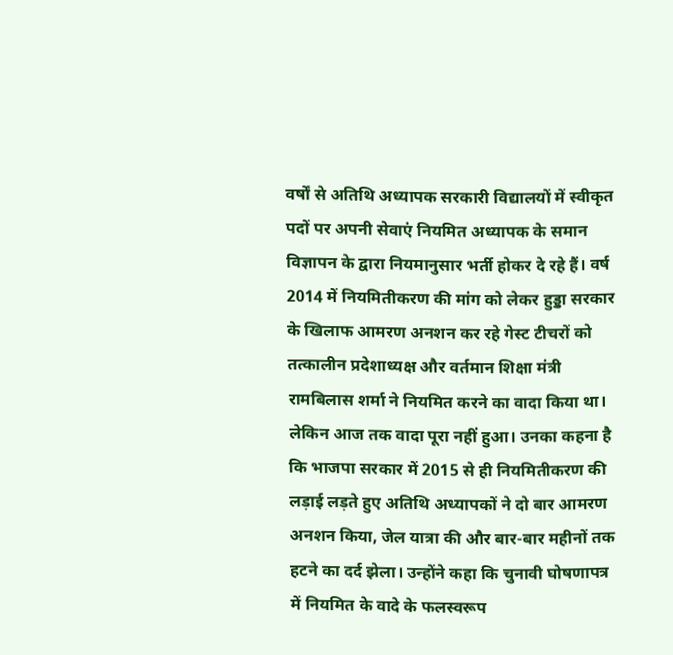वर्षों से अतिथि अध्यापक सरकारी विद्यालयों में स्वीकृत पदों पर अपनी सेवाएं नियमित अध्यापक के समान विज्ञापन के द्वारा नियमानुसार भर्ती होकर दे रहे हैं। वर्ष 2014 में नियमितीकरण की मांग को लेकर हुड्डा सरकार के खिलाफ आमरण अनशन कर रहे गेस्ट टीचरों को तत्कालीन प्रदेशाध्यक्ष और वर्तमान शिक्षा मंत्री रामबिलास शर्मा ने नियमित करने का वादा किया था। लेकिन आज तक वादा पूरा नहीं हुआ। उनका कहना है कि भाजपा सरकार में 2015 से ही नियमितीकरण की लड़ाई लड़ते हुए अतिथि अध्यापकों ने दो बार आमरण अनशन किया, जेल यात्रा की और बार-बार महीनों तक हटने का दर्द झेला। उन्होंने कहा कि चुनावी घोषणापत्र में नियमित के वादे के फलस्वरूप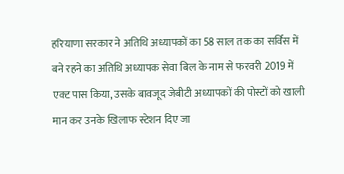हरियाणा सरकार ने अतिथि अध्यापकों का 58 साल तक का सर्विस में बने रहने का अतिथि अध्यापक सेवा बिल के नाम से फरवरी 2019 में एक्ट पास किया, उसके बावजूद जेबीटी अध्यापकों की पोस्टों को खाली मान कर उनके खिलाफ स्टेशन दिए जा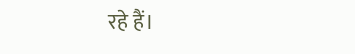रहे हैं।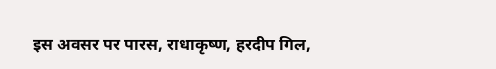इस अवसर पर पारस, राधाकृष्ण, हरदीप गिल,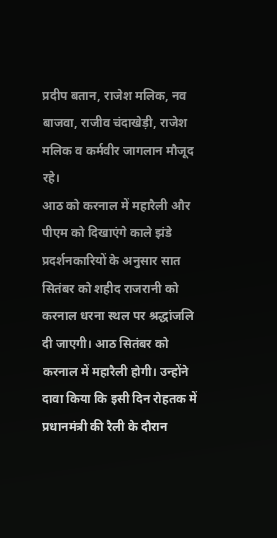प्रदीप बतान, राजेश मलिक, नव बाजवा, राजीव चंदाखेड़ी, राजेश मलिक व कर्मवीर जागलान मौजूद रहे।
आठ को करनाल में महारैली और पीएम को दिखाएंगे काले झंडे
प्रदर्शनकारियों के अनुसार सात सितंबर को शहीद राजरानी को करनाल धरना स्थल पर श्रद्धांजलि दी जाएगी। आठ सितंबर को करनाल में महारैली होगी। उन्होंने दावा किया कि इसी दिन रोहतक में प्रधानमंत्री की रैली के दौरान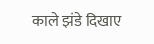काले झंडे दिखाए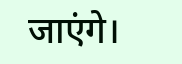जाएंगे।